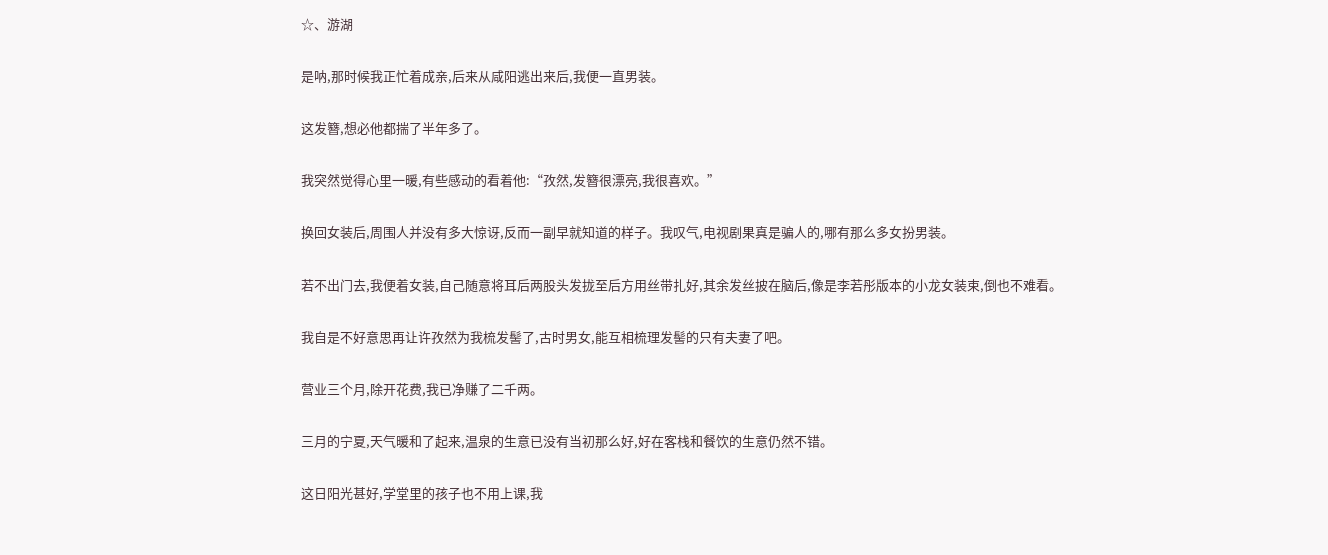☆、游湖

是呐,那时候我正忙着成亲,后来从咸阳逃出来后,我便一直男装。

这发簪,想必他都揣了半年多了。

我突然觉得心里一暖,有些感动的看着他:“孜然,发簪很漂亮,我很喜欢。”

换回女装后,周围人并没有多大惊讶,反而一副早就知道的样子。我叹气,电视剧果真是骗人的,哪有那么多女扮男装。

若不出门去,我便着女装,自己随意将耳后两股头发拢至后方用丝带扎好,其余发丝披在脑后,像是李若彤版本的小龙女装束,倒也不难看。

我自是不好意思再让许孜然为我梳发髻了,古时男女,能互相梳理发髻的只有夫妻了吧。

营业三个月,除开花费,我已净赚了二千两。

三月的宁夏,天气暖和了起来,温泉的生意已没有当初那么好,好在客栈和餐饮的生意仍然不错。

这日阳光甚好,学堂里的孩子也不用上课,我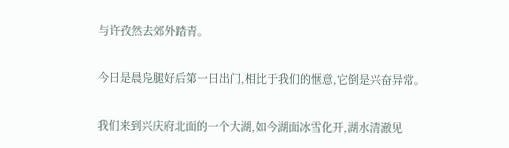与许孜然去郊外踏青。

今日是晨凫腿好后第一日出门,相比于我们的惬意,它倒是兴奋异常。

我们来到兴庆府北面的一个大湖,如今湖面冰雪化开,湖水清澈见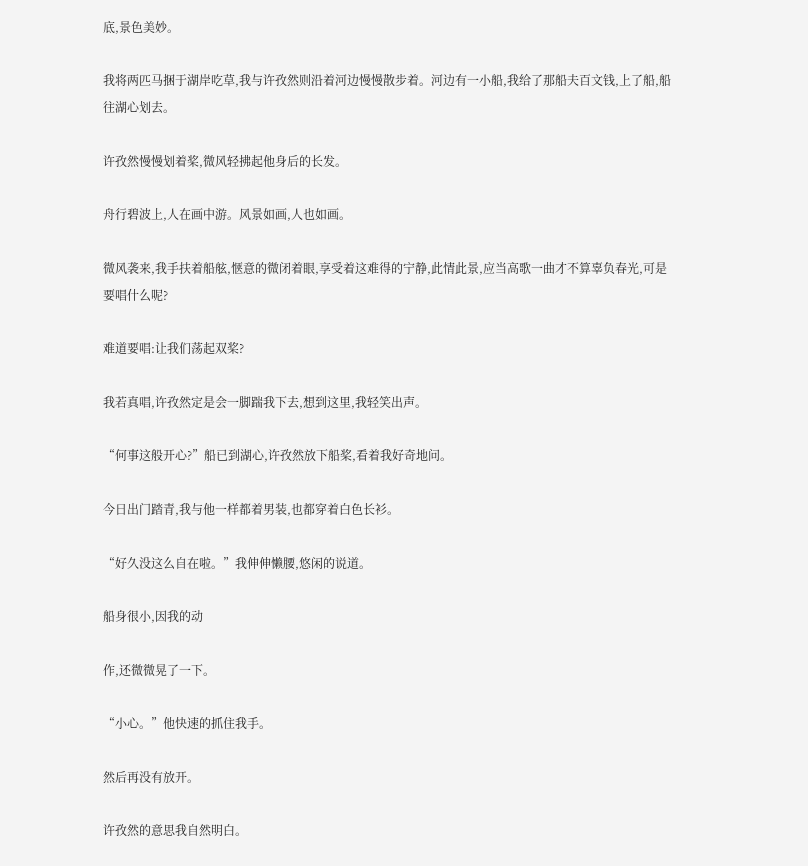底,景色美妙。

我将两匹马捆于湖岸吃草,我与许孜然则沿着河边慢慢散步着。河边有一小船,我给了那船夫百文钱,上了船,船往湖心划去。

许孜然慢慢划着桨,微风轻拂起他身后的长发。

舟行碧波上,人在画中游。风景如画,人也如画。

微风袭来,我手扶着船舷,惬意的微闭着眼,享受着这难得的宁静,此情此景,应当高歌一曲才不算辜负春光,可是要唱什么呢?

难道要唱:让我们荡起双桨?

我若真唱,许孜然定是会一脚踹我下去,想到这里,我轻笑出声。

“何事这般开心?”船已到湖心,许孜然放下船桨,看着我好奇地问。

今日出门踏青,我与他一样都着男装,也都穿着白色长衫。

“好久没这么自在啦。”我伸伸懒腰,悠闲的说道。

船身很小,因我的动

作,还微微晃了一下。

“小心。”他快速的抓住我手。

然后再没有放开。

许孜然的意思我自然明白。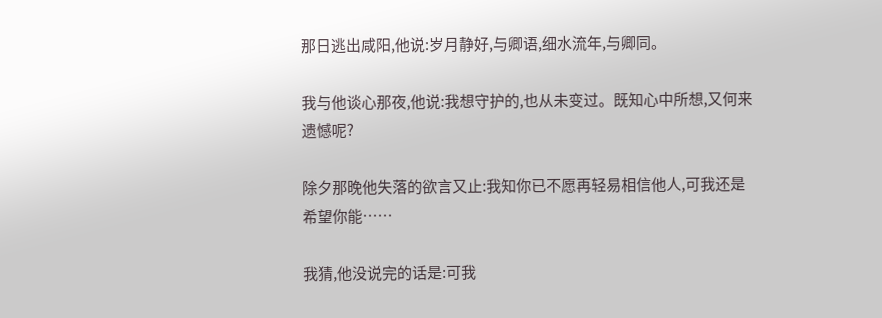那日逃出咸阳,他说:岁月静好,与卿语,细水流年,与卿同。

我与他谈心那夜,他说:我想守护的,也从未变过。既知心中所想,又何来遗憾呢?

除夕那晚他失落的欲言又止:我知你已不愿再轻易相信他人,可我还是希望你能……

我猜,他没说完的话是:可我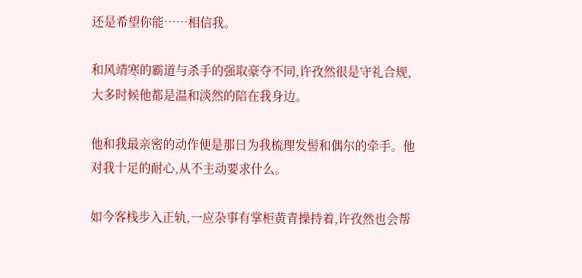还是希望你能……相信我。

和风靖寒的霸道与杀手的强取豪夺不同,许孜然很是守礼合规,大多时候他都是温和淡然的陪在我身边。

他和我最亲密的动作便是那日为我梳理发髻和偶尔的牵手。他对我十足的耐心,从不主动要求什么。

如今客栈步入正轨,一应杂事有掌柜黄青操持着,许孜然也会帮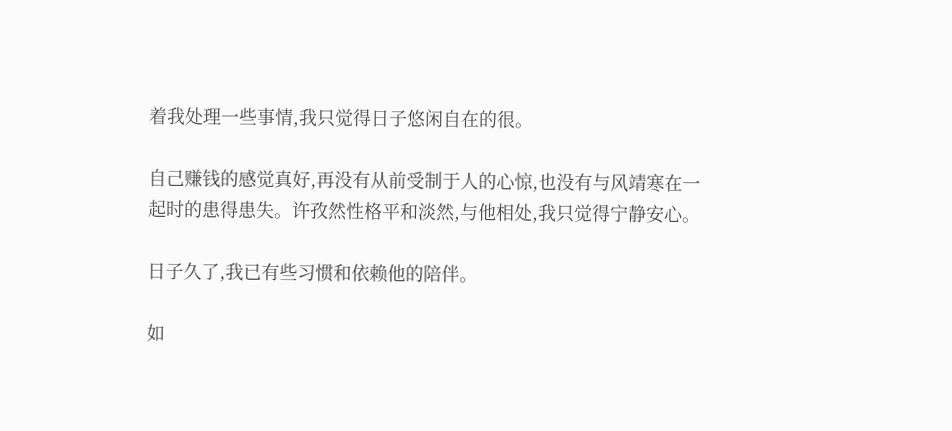着我处理一些事情,我只觉得日子悠闲自在的很。

自己赚钱的感觉真好,再没有从前受制于人的心惊,也没有与风靖寒在一起时的患得患失。许孜然性格平和淡然,与他相处,我只觉得宁静安心。

日子久了,我已有些习惯和依赖他的陪伴。

如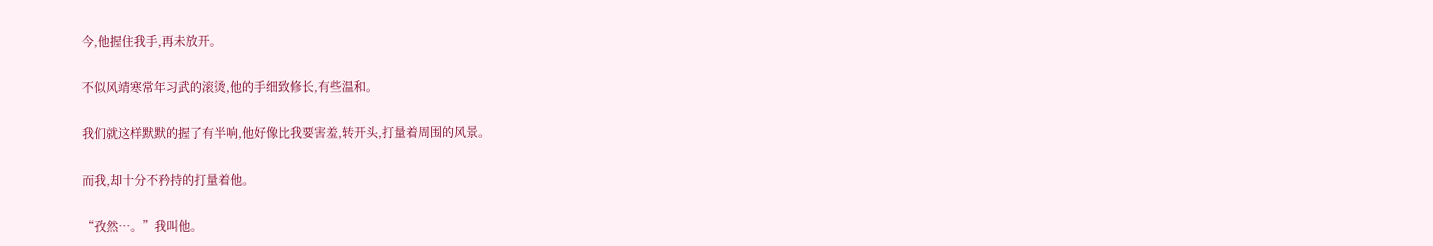今,他握住我手,再未放开。

不似风靖寒常年习武的滚烫,他的手细致修长,有些温和。

我们就这样默默的握了有半响,他好像比我要害羞,转开头,打量着周围的风景。

而我,却十分不矜持的打量着他。

“孜然…。”我叫他。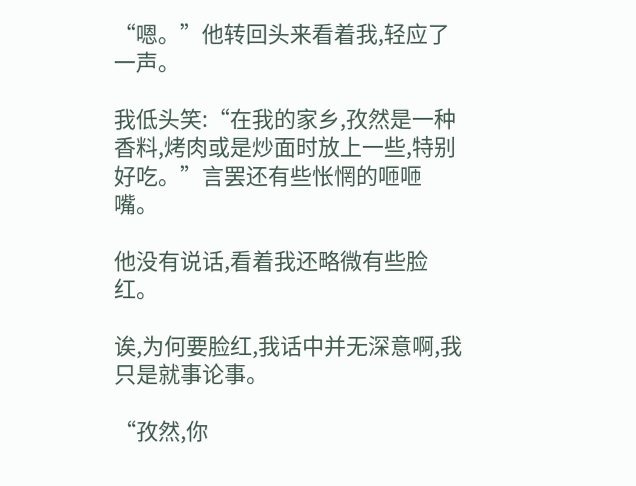“嗯。”他转回头来看着我,轻应了一声。

我低头笑:“在我的家乡,孜然是一种香料,烤肉或是炒面时放上一些,特别好吃。”言罢还有些怅惘的咂咂嘴。

他没有说话,看着我还略微有些脸红。

诶,为何要脸红,我话中并无深意啊,我只是就事论事。

“孜然,你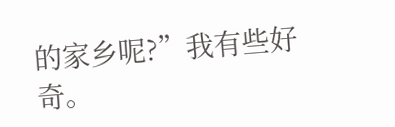的家乡呢?”我有些好奇。